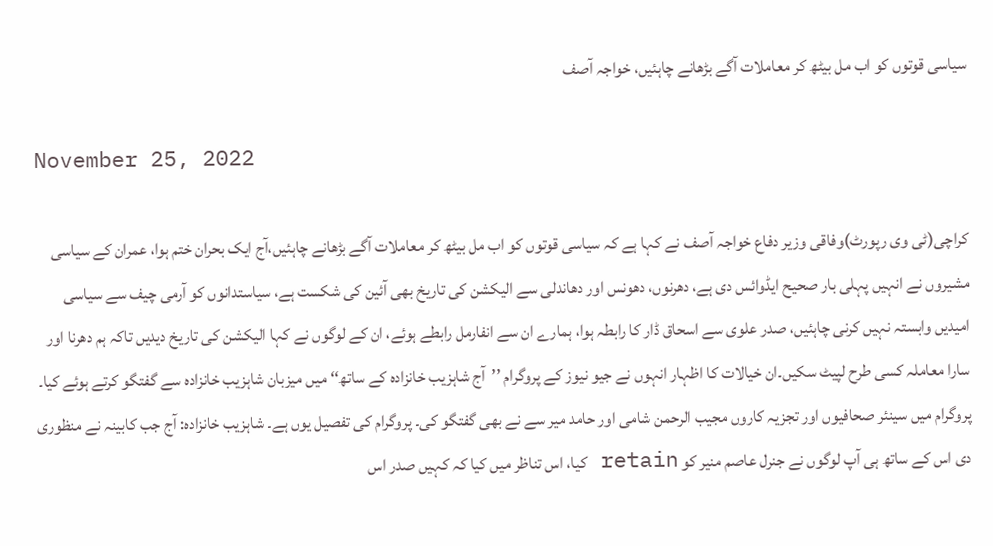سیاسی قوتوں کو اب مل بیٹھ کر معاملات آگے بڑھانے چاہئیں، خواجہ آصف

November 25, 2022

کراچی(ٹی وی رپورٹ)وفاقی وزیر دفاع خواجہ آصف نے کہا ہے کہ سیاسی قوتوں کو اب مل بیٹھ کر معاملات آگے بڑھانے چاہئیں،آج ایک بحران ختم ہوا، عمران کے سیاسی مشیروں نے انہیں پہلی بار صحیح ایڈوائس دی ہے، دھرنوں، دھونس اور دھاندلی سے الیکشن کی تاریخ بھی آئین کی شکست ہے، سیاستدانوں کو آرمی چیف سے سیاسی امیدیں وابستہ نہیں کرنی چاہئیں، صدر علوی سے اسحاق ڈار کا رابطہ ہوا، ہمارے ان سے انفارمل رابطے ہوئے، ان کے لوگوں نے کہا الیکشن کی تاریخ دیدیں تاکہ ہم دھرنا اور سارا معاملہ کسی طرح لپیٹ سکیں۔ان خیالات کا اظہار انہوں نے جیو نیوز کے پروگرام ’’آج شاہزیب خانزادہ کے ساتھ‘‘ میں میزبان شاہزیب خانزادہ سے گفتگو کرتے ہوئے کیا۔ پروگرام میں سینئر صحافیوں اور تجزیہ کاروں مجیب الرحمن شامی اور حامد میر سے نے بھی گفتگو کی۔ پروگرام کی تفصیل یوں ہے۔ شاہزیب خانزادہ: آج جب کابینہ نے منظوری دی اس کے ساتھ ہی آپ لوگوں نے جنرل عاصم منیر کو retain کیا، اس تناظر میں کیا کہ کہیں صدر اس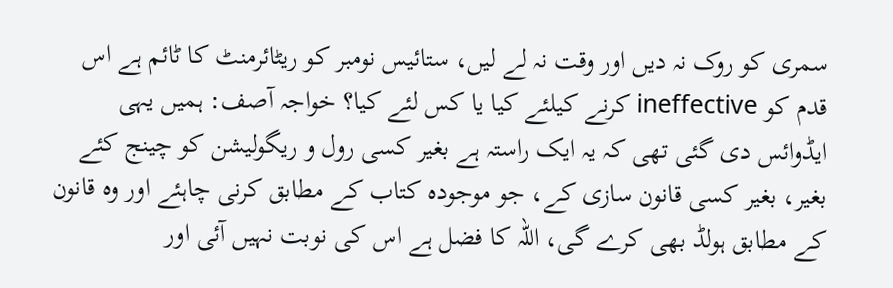سمری کو روک نہ دیں اور وقت نہ لے لیں، ستائیس نومبر کو ریٹائرمنٹ کا ٹائم ہے اس قدم کو ineffective کرنے کیلئے کیا یا کس لئے کیا؟ خواجہ آصف: ہمیں یہی ایڈوائس دی گئی تھی کہ یہ ایک راستہ ہے بغیر کسی رول و ریگولیشن کو چینج کئے بغیر، بغیر کسی قانون سازی کے، جو موجودہ کتاب کے مطابق کرنی چاہئے اور وہ قانون کے مطابق ہولڈ بھی کرے گی، اللہ کا فضل ہے اس کی نوبت نہیں آئی اور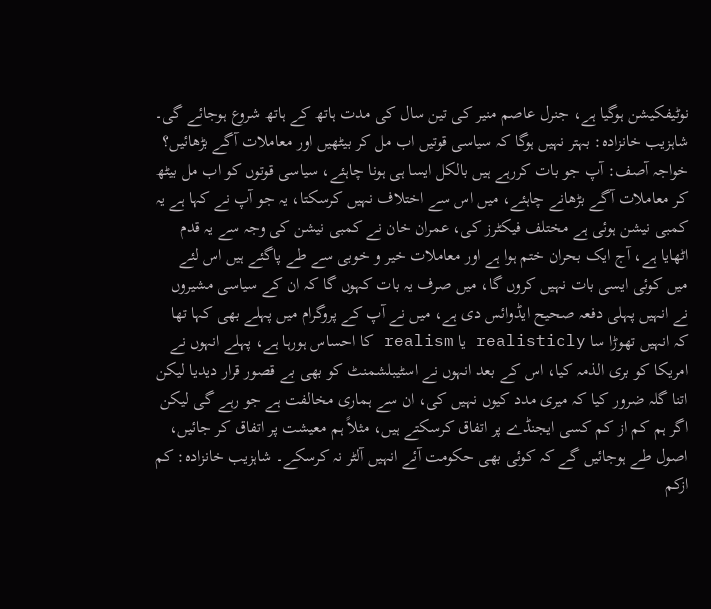نوٹیفکیشن ہوگیا ہے، جنرل عاصم منیر کی تین سال کی مدت ہاتھ کے ہاتھ شروع ہوجائے گی۔ شاہزیب خانزادہ: بہتر نہیں ہوگا کہ سیاسی قوتیں اب مل کر بیٹھیں اور معاملات آگے بڑھائیں؟ خواجہ آصف: آپ جو بات کررہے ہیں بالکل ایسا ہی ہونا چاہئے، سیاسی قوتوں کو اب مل بیٹھ کر معاملات آگے بڑھانے چاہئے، میں اس سے اختلاف نہیں کرسکتا، یہ جو آپ نے کہا ہے یہ کمبی نیشن ہوئی ہے مختلف فیکٹرز کی، عمران خان نے کمبی نیشن کی وجہ سے یہ قدم اٹھایا ہے، آج ایک بحران ختم ہوا ہے اور معاملات خیر و خوبی سے طے پاگئے ہیں اس لئے میں کوئی ایسی بات نہیں کروں گا، میں صرف یہ بات کہوں گا کہ ان کے سیاسی مشیروں نے انہیں پہلی دفعہ صحیح ایڈوائس دی ہے، میں نے آپ کے پروگرام میں پہلے بھی کہا تھا کہ انہیں تھوڑا سا realisticly یا realism کا احساس ہورہا ہے، پہلے انہوں نے امریکا کو بری الذمہ کیا، اس کے بعد انہوں نے اسٹیبلشمنٹ کو بھی بے قصور قرار دیدیا لیکن اتنا گلہ ضرور کیا کہ میری مدد کیوں نہیں کی، ان سے ہماری مخالفت ہے جو رہے گی لیکن اگر ہم کم از کم کسی ایجنڈے پر اتفاق کرسکتے ہیں، مثلاً ہم معیشت پر اتفاق کر جائیں، اصول طے ہوجائیں گے کہ کوئی بھی حکومت آئے انہیں آلٹر نہ کرسکے۔ شاہزیب خانزادہ: کم ازکم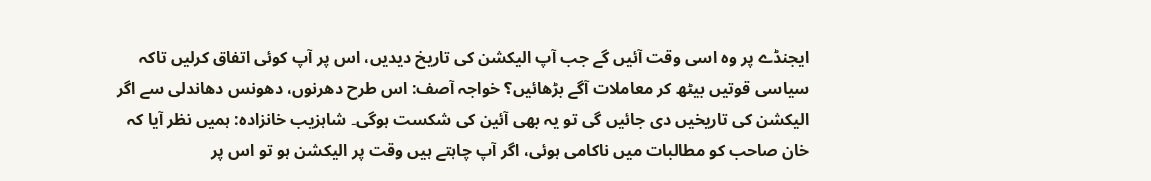ایجنڈے پر وہ اسی وقت آئیں گے جب آپ الیکشن کی تاریخ دیدیں، اس پر آپ کوئی اتفاق کرلیں تاکہ سیاسی قوتیں بیٹھ کر معاملات آگے بڑھائیں؟ خواجہ آصف: اس طرح دھرنوں، دھونس دھاندلی سے اگر الیکشن کی تاریخیں دی جائیں گی تو یہ بھی آئین کی شکست ہوگی۔ شاہزیب خانزادہ: ہمیں نظر آیا کہ خان صاحب کو مطالبات میں ناکامی ہوئی، اگر آپ چاہتے ہیں وقت پر الیکشن ہو تو اس پر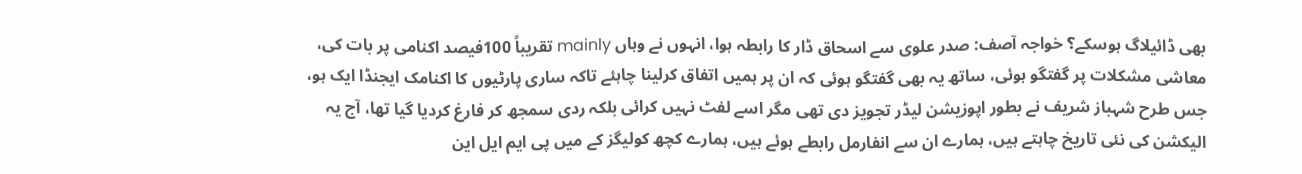بھی ڈائیلاگ ہوسکے؟ خواجہ آصف: صدر علوی سے اسحاق ڈار کا رابطہ ہوا، انہوں نے وہاں mainly تقریباً 100فیصد اکنامی پر بات کی، معاشی مشکلات پر گفتگو ہوئی، ساتھ یہ بھی گفتگو ہوئی کہ ان پر ہمیں اتفاق کرلینا چاہئے تاکہ ساری پارٹیوں کا اکنامک ایجنڈا ایک ہو، جس طرح شہباز شریف نے بطور اپوزیشن لیڈر تجویز دی تھی مگر اسے لفٹ نہیں کرائی بلکہ ردی سمجھ کر فارغ کردیا گیا تھا، آج یہ الیکشن کی نئی تاریخ چاہتے ہیں، ہمارے ان سے انفارمل رابطے ہوئے ہیں، ہمارے کچھ کولیگز کے میں پی ایم ایل این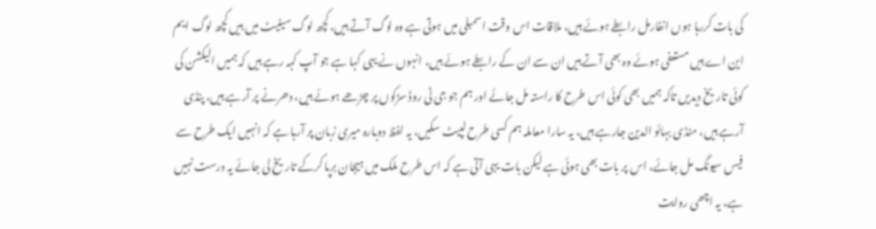کی بات کررہا ہوں انفارمل رابطے ہوئے ہیں، ملاقات اس وقت اسمبلی میں ہوتی ہے وہ لوگ آتے ہیں، کچھ لوگ سینیٹ میں ہیں کچھ لوگ ایم این اے ہیں مستعفی ہوئے وہ بھی آتے ہیں ان سے ان کے رابطے ہوئے ہیں، انہوں نے یہی کہا ہے جو آپ کہہ رہے ہیں کہ ہمیں الیکشن کی کوئی تاریخ دیدیں تاکہ ہمیں بھی کوئی اس طرح کا راستہ مل جائے اور ہم جو جی ٹی روڈ سڑکوں پر چڑھے ہوئے ہیں، دھرنے پر آرہے ہیں، پنڈی آرہے ہیں، منڈی بہائو الدین جارہے ہیں، یہ سارا معاملہ ہم کسی طرح لپیٹ سکیں، یہ لفظ دوبارہ میری زبان پر آرہا ہے کہ انہیں ایک طرح سے فیس سیونگ مل جائے، اس پر بات بھی ہوئی ہے لیکن بات یہی آتی ہے کہ اس طرح ملک میں ہیجان برپا کرکے تاریخ لی جائے یہ درست نہیں ہے، یہ اچھی روایت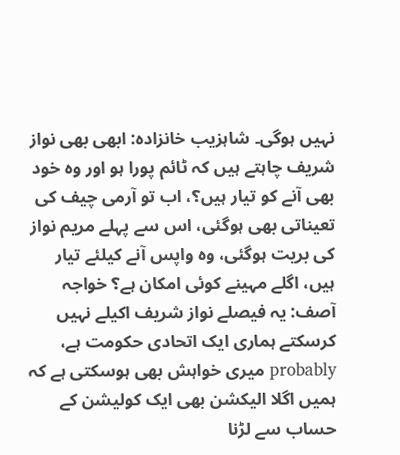نہیں ہوگی۔ شاہزیب خانزادہ: ابھی بھی نواز شریف چاہتے ہیں کہ ٹائم پورا ہو اور وہ خود بھی آنے کو تیار ہیں؟، اب تو آرمی چیف کی تعیناتی بھی ہوگئی، اس سے پہلے مریم نواز کی بریت ہوگئی، وہ واپس آنے کیلئے تیار ہیں، اگلے مہینے کوئی امکان ہے؟ خواجہ آصف: یہ فیصلے نواز شریف اکیلے نہیں کرسکتے ہماری ایک اتحادی حکومت ہے، probably میری خواہش بھی ہوسکتی ہے کہ ہمیں اگلا الیکشن بھی ایک کولیشن کے حساب سے لڑنا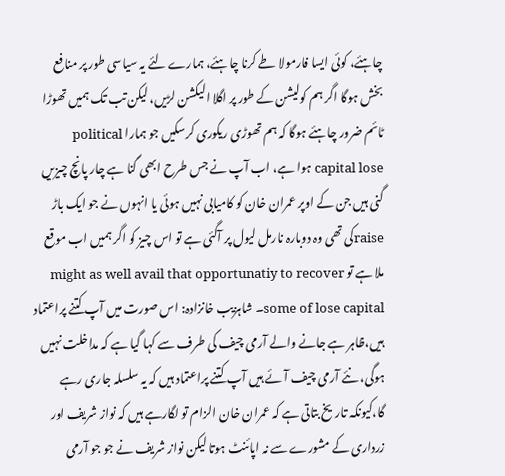چاہئے، کوئی ایسا فارمولا طے کرنا چاہئے، ہمارے لئے یہ سیاسی طور پر منافع بخش ہوگا اگر ہم کولیشن کے طور پر اگلا الیکشن لڑیں، لیکن تب تک ہمیں تھوڑا ٹائم ضرور چاہئے ہوگا کہ ہم تھوڑی ریکوری کرسکیں جو ہمارا political capital lose ہوا ہے، اب آپ نے جس طرح ابھی گنا ہے چار پانچ چیزیں گنی ہیں جن کے اوپر عمران خان کو کامیابی نہیں ہوئی یا انہوں نے جو ایک باڑ raiseکی تھی وہ دوبارہ نارمل لیول پر آگئی ہے تو اس چیز کو اگر ہمیں اب موقع ملا ہے تو might as well avail that opportunatiy to recover some of lose capital۔ شاہزیب خانزادہ: اس صورت میں آپ کتنے پراعتماد ہیں،ظاہر ہے جانے والے آرمی چیف کی طرف سے کہا گیا ہے کہ مداخلت نہیں ہوگی، نئے آرمی چیف آئے ہیں آپ کتنے پراعتماد ہیں کہ یہ سلسلہ جاری رہے گا،کیونکہ تاریخ بتاتی ہے کہ عمران خان الزام تو لگارہے ہیں کہ نواز شریف اور زرداری کے مشورے سے نہ اپائنٹ ہوتا لیکن نواز شریف نے جو جو آرمی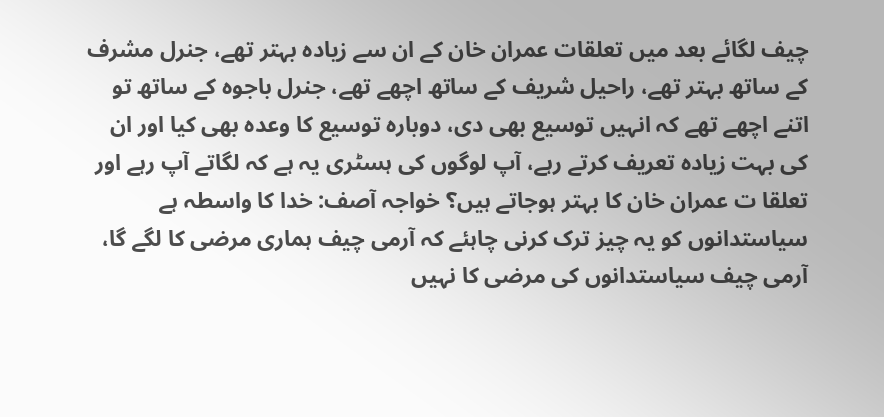چیف لگائے بعد میں تعلقات عمران خان کے ان سے زیادہ بہتر تھے، جنرل مشرف کے ساتھ بہتر تھے، راحیل شریف کے ساتھ اچھے تھے، جنرل باجوہ کے ساتھ تو اتنے اچھے تھے کہ انہیں توسیع بھی دی، دوبارہ توسیع کا وعدہ بھی کیا اور ان کی بہت زیادہ تعریف کرتے رہے، آپ لوگوں کی ہسٹری یہ ہے کہ لگاتے آپ رہے اور تعلقا ت عمران خان کا بہتر ہوجاتے ہیں؟ خواجہ آصف: خدا کا واسطہ ہے سیاستدانوں کو یہ چیز ترک کرنی چاہئے کہ آرمی چیف ہماری مرضی کا لگے گا، آرمی چیف سیاستدانوں کی مرضی کا نہیں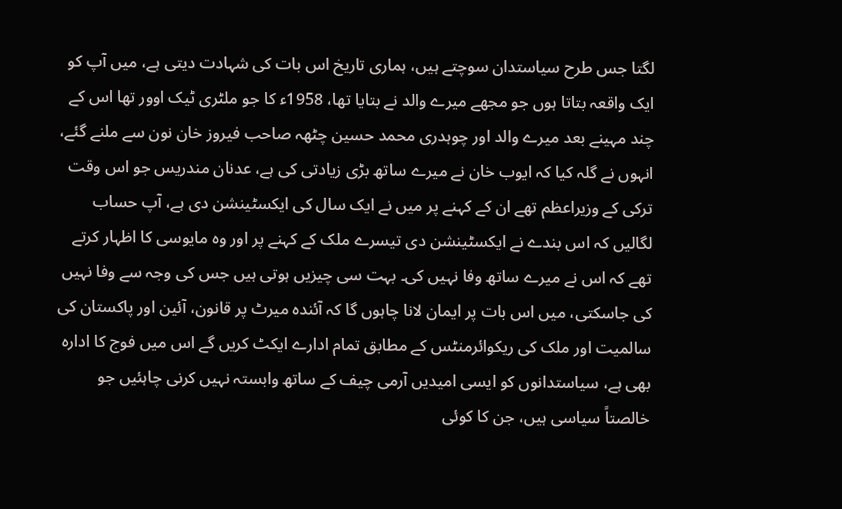لگتا جس طرح سیاستدان سوچتے ہیں، ہماری تاریخ اس بات کی شہادت دیتی ہے، میں آپ کو ایک واقعہ بتاتا ہوں جو مجھے میرے والد نے بتایا تھا، 1958ء کا جو ملٹری ٹیک اوور تھا اس کے چند مہینے بعد میرے والد اور چوہدری محمد حسین چٹھہ صاحب فیروز خان نون سے ملنے گئے، انہوں نے گلہ کیا کہ ایوب خان نے میرے ساتھ بڑی زیادتی کی ہے، عدنان مندریس جو اس وقت ترکی کے وزیراعظم تھے ان کے کہنے پر میں نے ایک سال کی ایکسٹینشن دی ہے، آپ حساب لگالیں کہ اس بندے نے ایکسٹینشن دی تیسرے ملک کے کہنے پر اور وہ مایوسی کا اظہار کرتے تھے کہ اس نے میرے ساتھ وفا نہیں کی۔ بہت سی چیزیں ہوتی ہیں جس کی وجہ سے وفا نہیں کی جاسکتی، میں اس بات پر ایمان لانا چاہوں گا کہ آئندہ میرٹ پر قانون، آئین اور پاکستان کی سالمیت اور ملک کی ریکوائرمنٹس کے مطابق تمام ادارے ایکٹ کریں گے اس میں فوج کا ادارہ بھی ہے، سیاستدانوں کو ایسی امیدیں آرمی چیف کے ساتھ وابستہ نہیں کرنی چاہئیں جو خالصتاً سیاسی ہیں، جن کا کوئی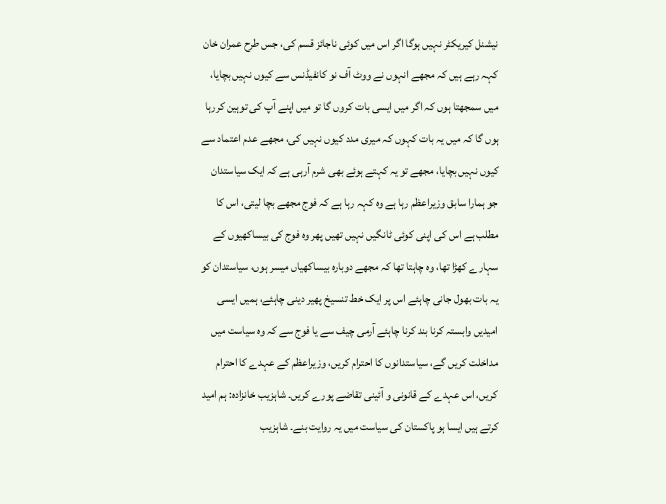نیشنل کیریکٹر نہیں ہوگا اگر اس میں کوئی ناجائز قسم کی، جس طرح عمران خان کہہ رہے ہیں کہ مجھے انہوں نے ووٹ آف نو کانفیڈنس سے کیوں نہیں بچایا، میں سمجھتا ہوں کہ اگر میں ایسی بات کروں گا تو میں اپنے آپ کی توہین کررہا ہوں گا کہ میں یہ بات کہوں کہ میری مدد کیوں نہیں کی، مجھے عدم اعتماد سے کیوں نہیں بچایا، مجھے تو یہ کہتے ہوئے بھی شرم آرہی ہے کہ ایک سیاستدان جو ہمارا سابق وزیراعظم رہا ہے وہ کہہ رہا ہے کہ فوج مجھے بچا لیتی، اس کا مطلب ہے اس کی اپنی کوئی ٹانگیں نہیں تھیں پھر وہ فوج کی بیساکھیوں کے سہارے کھڑا تھا، وہ چاہتا تھا کہ مجھے دوبارہ بیساکھیاں میسر ہوں، سیاستدان کو یہ بات بھول جانی چاہئے اس پر ایک خط تنسیخ پھیر دینی چاہئے، ہمیں ایسی امیدیں وابستہ کرنا بند کرنا چاہئے آرمی چیف سے یا فوج سے کہ وہ سیاست میں مداخلت کریں گے، سیاستدانوں کا احترام کریں، وزیراعظم کے عہدے کا احترام کریں، اس عہدے کے قانونی و آئینی تقاضے پورے کریں۔ شاہزیب خانزادہ: ہم امید کرتے ہیں ایسا ہو پاکستان کی سیاست میں یہ روایت بنے۔ شاہزیب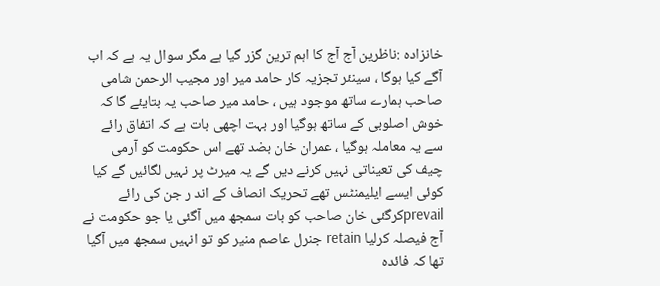خانزادہ :ناظرین آج آج کا اہم ترین گزر گیا ہے مگر سوال یہ ہے کہ اب آگے کیا ہوگا ، سینئر تجزیہ کار حامد میر اور مجیب الرحمن شامی صاحب ہمارے ساتھ موجود ہیں ، حامد میر صاحب یہ بتایئے گا کہ خوش اصلوبی کے ساتھ ہوگیا اور بہت اچھی بات ہے کہ اتفاق رائے سے یہ معاملہ ہوگیا ، عمران خان بضد تھے اس حکومت کو آرمی چیف کی تعیناتی نہیں کرنے دیں گے یہ میرٹ پر نہیں لگائیں گے کیا کوئی ایسے ایلیمنٹس تھے تحریک انصاف کے اند ر جن کی رائے prevailکرگئی خان صاحب کو بات سمجھ میں آگئی یا جو حکومت نے آج فیصلہ کرلیا retain جنرل عاصم منیر کو تو انہیں سمجھ میں آگیا تھا کہ فائدہ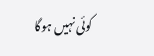کوئی نہیں ہوگا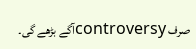صرف controversyآگے بڑھے گی۔